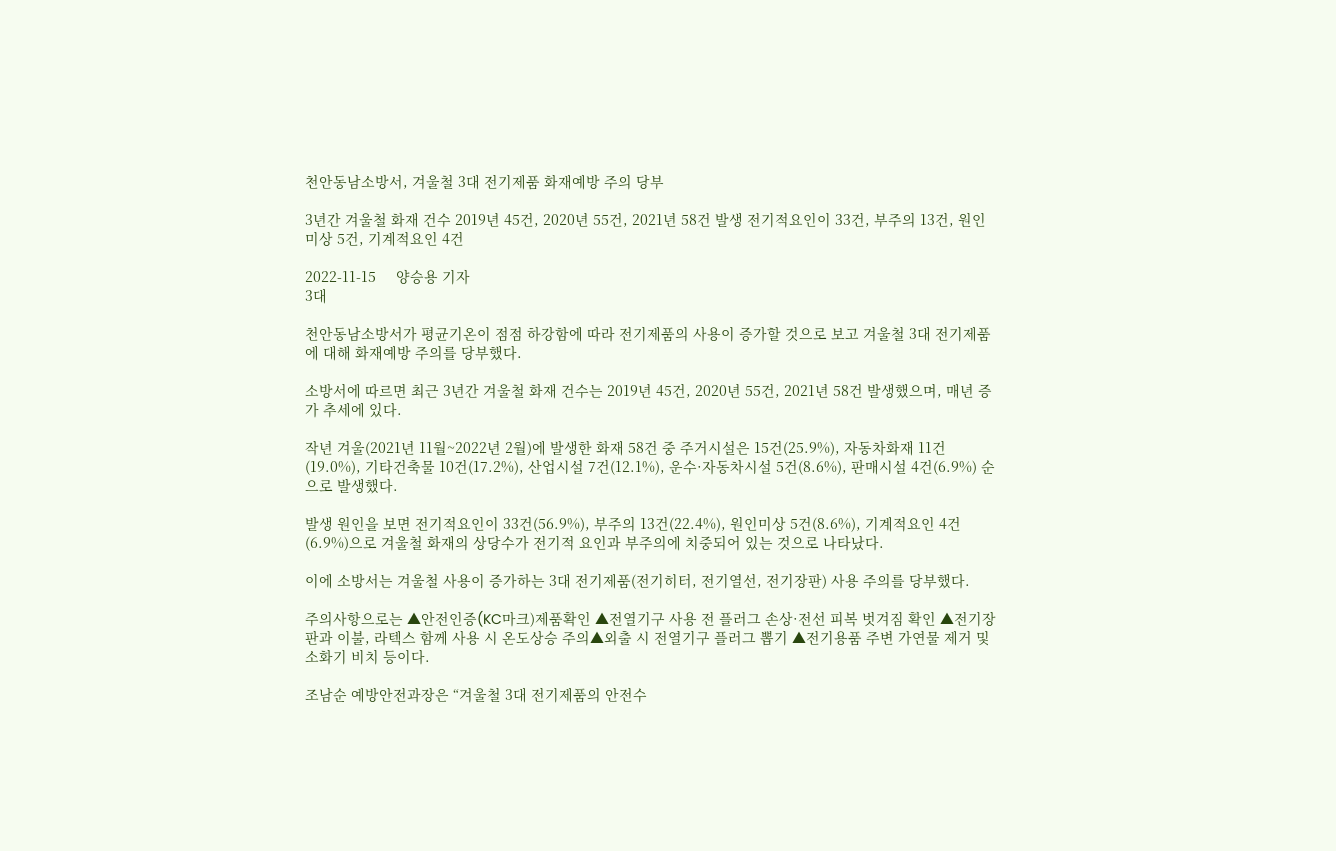천안동남소방서, 겨울철 3대 전기제품 화재예방 주의 당부

3년간 겨울철 화재 건수 2019년 45건, 2020년 55건, 2021년 58건 발생 전기적요인이 33건, 부주의 13건, 원인미상 5건, 기계적요인 4건

2022-11-15     양승용 기자
3대

천안동남소방서가 평균기온이 점점 하강함에 따라 전기제품의 사용이 증가할 것으로 보고 겨울철 3대 전기제품에 대해 화재예방 주의를 당부했다.

소방서에 따르면 최근 3년간 겨울철 화재 건수는 2019년 45건, 2020년 55건, 2021년 58건 발생했으며, 매년 증가 추세에 있다.

작년 겨울(2021년 11월~2022년 2월)에 발생한 화재 58건 중 주거시설은 15건(25.9%), 자동차화재 11건(19.0%), 기타건축물 10건(17.2%), 산업시설 7건(12.1%), 운수·자동차시설 5건(8.6%), 판매시설 4건(6.9%) 순으로 발생했다.

발생 원인을 보면 전기적요인이 33건(56.9%), 부주의 13건(22.4%), 원인미상 5건(8.6%), 기계적요인 4건(6.9%)으로 겨울철 화재의 상당수가 전기적 요인과 부주의에 치중되어 있는 것으로 나타났다.

이에 소방서는 겨울철 사용이 증가하는 3대 전기제품(전기히터, 전기열선, 전기장판) 사용 주의를 당부했다.

주의사항으로는 ▲안전인증(KC마크)제품확인 ▲전열기구 사용 전 플러그 손상·전선 피복 벗겨짐 확인 ▲전기장판과 이불, 라텍스 함께 사용 시 온도상승 주의▲외출 시 전열기구 플러그 뽑기 ▲전기용품 주변 가연물 제거 및 소화기 비치 등이다.

조남순 예방안전과장은 “겨울철 3대 전기제품의 안전수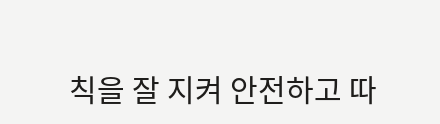칙을 잘 지켜 안전하고 따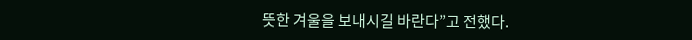뜻한 겨울을 보내시길 바란다”고 전했다.